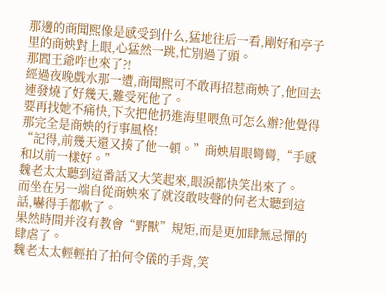那邊的商聞熙像是感受到什么,猛地往后一看,剛好和亭子里的商姎對上眼,心猛然一跳,忙別過了頭。
那閻王爺咋也來了?!
經過夜晚戲水那一遭,商聞熙可不敢再招惹商姎了,他回去連發燒了好幾天,難受死他了。
要再找她不痛快,下次把他扔進海里喂魚可怎么辦?他覺得那完全是商姎的行事風格!
“記得,前幾天還又揍了他一頓。”商姎眉眼彎彎,“手感和以前一樣好。”
魏老太太聽到這番話又大笑起來,眼淚都快笑出來了。
而坐在另一端自從商姎來了就沒敢吱聲的何老太聽到這話,嚇得手都軟了。
果然時間并沒有教會“野獸”規矩,而是更加肆無忌憚的肆虐了。
魏老太太輕輕拍了拍何令儀的手背,笑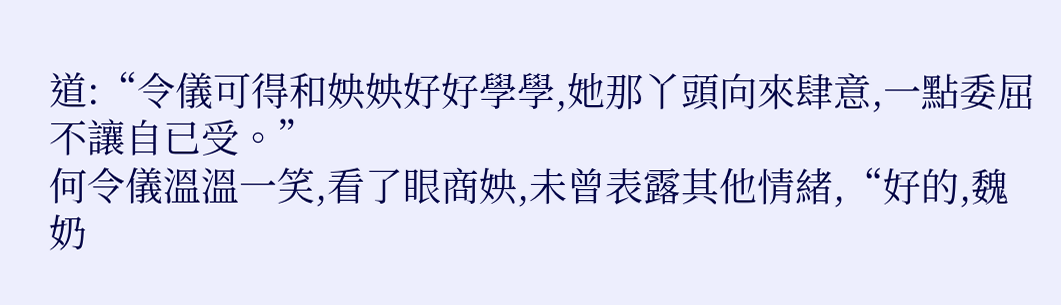道:“令儀可得和姎姎好好學學,她那丫頭向來肆意,一點委屈不讓自已受。”
何令儀溫溫一笑,看了眼商姎,未曾表露其他情緒,“好的,魏奶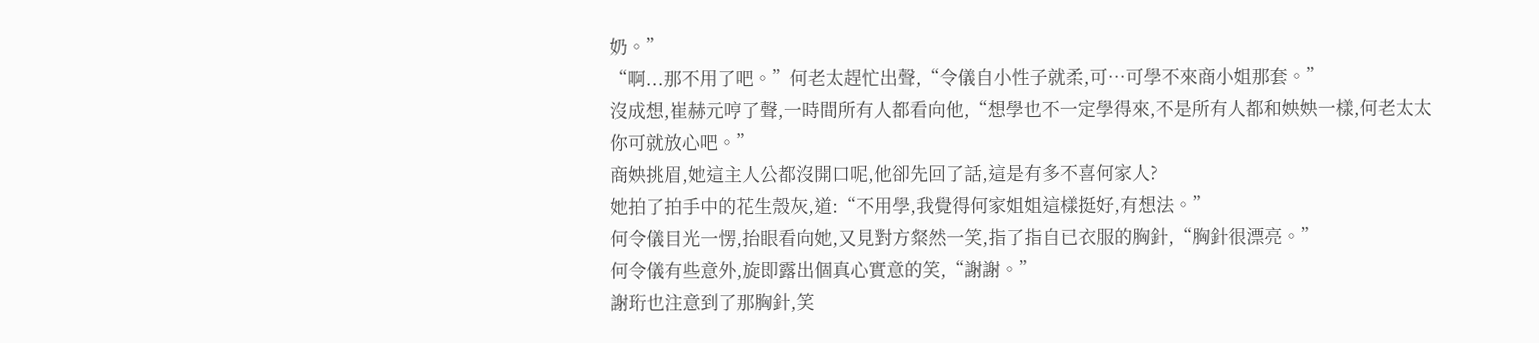奶。”
“啊...那不用了吧。”何老太趕忙出聲,“令儀自小性子就柔,可…可學不來商小姐那套。”
沒成想,崔赫元哼了聲,一時間所有人都看向他,“想學也不一定學得來,不是所有人都和姎姎一樣,何老太太你可就放心吧。”
商姎挑眉,她這主人公都沒開口呢,他卻先回了話,這是有多不喜何家人?
她拍了拍手中的花生殼灰,道:“不用學,我覺得何家姐姐這樣挺好,有想法。”
何令儀目光一愣,抬眼看向她,又見對方粲然一笑,指了指自已衣服的胸針,“胸針很漂亮。”
何令儀有些意外,旋即露出個真心實意的笑,“謝謝。”
謝珩也注意到了那胸針,笑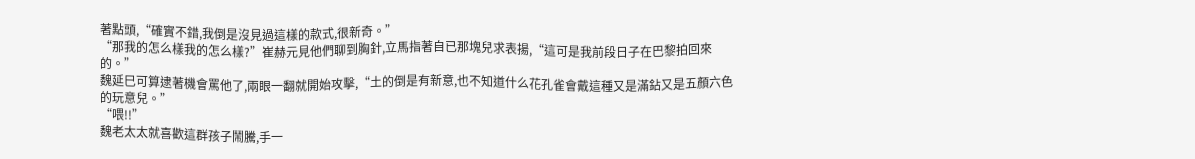著點頭,“確實不錯,我倒是沒見過這樣的款式,很新奇。”
“那我的怎么樣我的怎么樣?”崔赫元見他們聊到胸針,立馬指著自已那塊兒求表揚,“這可是我前段日子在巴黎拍回來的。”
魏延巳可算逮著機會罵他了,兩眼一翻就開始攻擊,“土的倒是有新意,也不知道什么花孔雀會戴這種又是滿鉆又是五顏六色的玩意兒。”
“喂!!”
魏老太太就喜歡這群孩子鬧騰,手一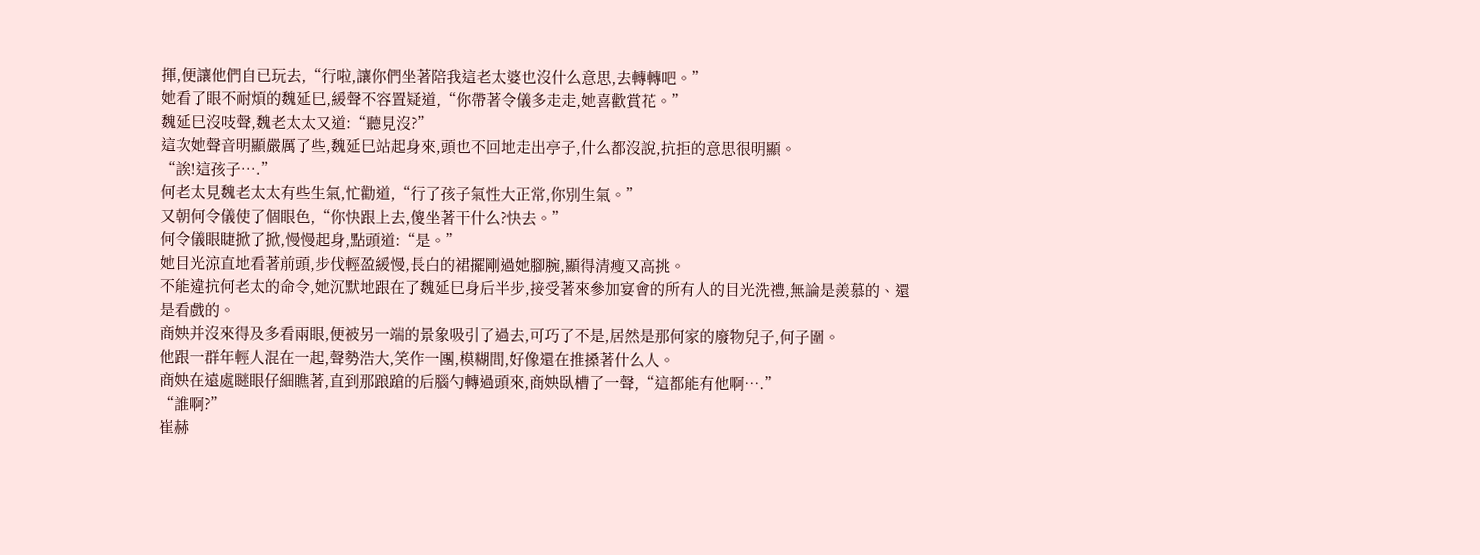揮,便讓他們自已玩去,“行啦,讓你們坐著陪我這老太婆也沒什么意思,去轉轉吧。”
她看了眼不耐煩的魏延巳,緩聲不容置疑道,“你帶著令儀多走走,她喜歡賞花。”
魏延巳沒吱聲,魏老太太又道:“聽見沒?”
這次她聲音明顯嚴厲了些,魏延巳站起身來,頭也不回地走出亭子,什么都沒說,抗拒的意思很明顯。
“誒!這孩子….”
何老太見魏老太太有些生氣,忙勸道,“行了孩子氣性大正常,你別生氣。”
又朝何令儀使了個眼色,“你快跟上去,傻坐著干什么?快去。”
何令儀眼睫掀了掀,慢慢起身,點頭道:“是。”
她目光涼直地看著前頭,步伐輕盈緩慢,長白的裙擺剛過她腳腕,顯得清瘦又高挑。
不能違抗何老太的命令,她沉默地跟在了魏延巳身后半步,接受著來參加宴會的所有人的目光洗禮,無論是羨慕的、還是看戲的。
商姎并沒來得及多看兩眼,便被另一端的景象吸引了過去,可巧了不是,居然是那何家的廢物兒子,何子圍。
他跟一群年輕人混在一起,聲勢浩大,笑作一團,模糊間,好像還在推搡著什么人。
商姎在遠處瞇眼仔細瞧著,直到那踉蹌的后腦勺轉過頭來,商姎臥槽了一聲,“這都能有他啊….”
“誰啊?”
崔赫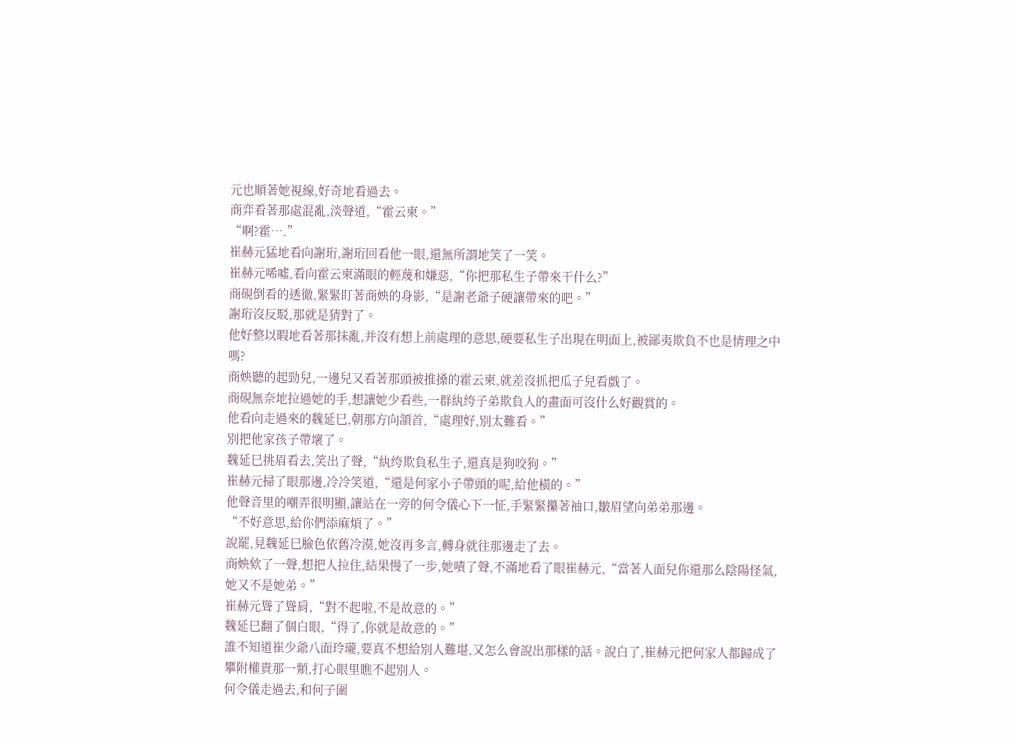元也順著她視線,好奇地看過去。
商弈看著那處混亂,淡聲道,“霍云柬。”
“啊?霍….”
崔赫元猛地看向謝珩,謝珩回看他一眼,還無所謂地笑了一笑。
崔赫元唏噓,看向霍云柬滿眼的輕蔑和嫌惡,“你把那私生子帶來干什么?”
商硯倒看的透徹,緊緊盯著商姎的身影,“是謝老爺子硬讓帶來的吧。”
謝珩沒反駁,那就是猜對了。
他好整以暇地看著那抹亂,并沒有想上前處理的意思,硬要私生子出現在明面上,被鄙夷欺負不也是情理之中嗎?
商姎聽的起勁兒,一邊兒又看著那頭被推搡的霍云柬,就差沒抓把瓜子兒看戲了。
商硯無奈地拉過她的手,想讓她少看些,一群紈绔子弟欺負人的畫面可沒什么好觀賞的。
他看向走過來的魏延巳,朝那方向頷首,“處理好,別太難看。”
別把他家孩子帶壞了。
魏延巳挑眉看去,笑出了聲,“紈绔欺負私生子,還真是狗咬狗。”
崔赫元掃了眼那邊,冷冷笑道,“還是何家小子帶頭的呢,給他橫的。”
他聲音里的嘲弄很明顯,讓站在一旁的何令儀心下一怔,手緊緊攥著袖口,皺眉望向弟弟那邊。
“不好意思,給你們添麻煩了。”
說罷,見魏延巳臉色依舊冷漠,她沒再多言,轉身就往那邊走了去。
商姎欸了一聲,想把人拉住,結果慢了一步,她嘖了聲,不滿地看了眼崔赫元,“當著人面兒你還那么陰陽怪氣,她又不是她弟。”
崔赫元聳了聳肩,“對不起啦,不是故意的。”
魏延巳翻了個白眼,“得了,你就是故意的。”
誰不知道崔少爺八面玲瓏,要真不想給別人難堪,又怎么會說出那樣的話。說白了,崔赫元把何家人都歸成了攀附權貴那一類,打心眼里瞧不起別人。
何令儀走過去,和何子圍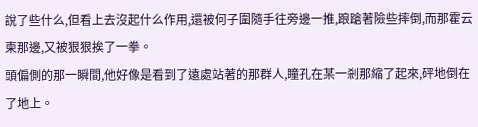說了些什么,但看上去沒起什么作用,還被何子圍隨手往旁邊一推,踉蹌著險些摔倒,而那霍云柬那邊,又被狠狠挨了一拳。
頭偏側的那一瞬間,他好像是看到了遠處站著的那群人,瞳孔在某一剎那縮了起來,砰地倒在了地上。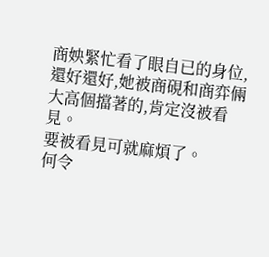商姎緊忙看了眼自已的身位,還好還好,她被商硯和商弈倆大高個擋著的,肯定沒被看見。
要被看見可就麻煩了。
何令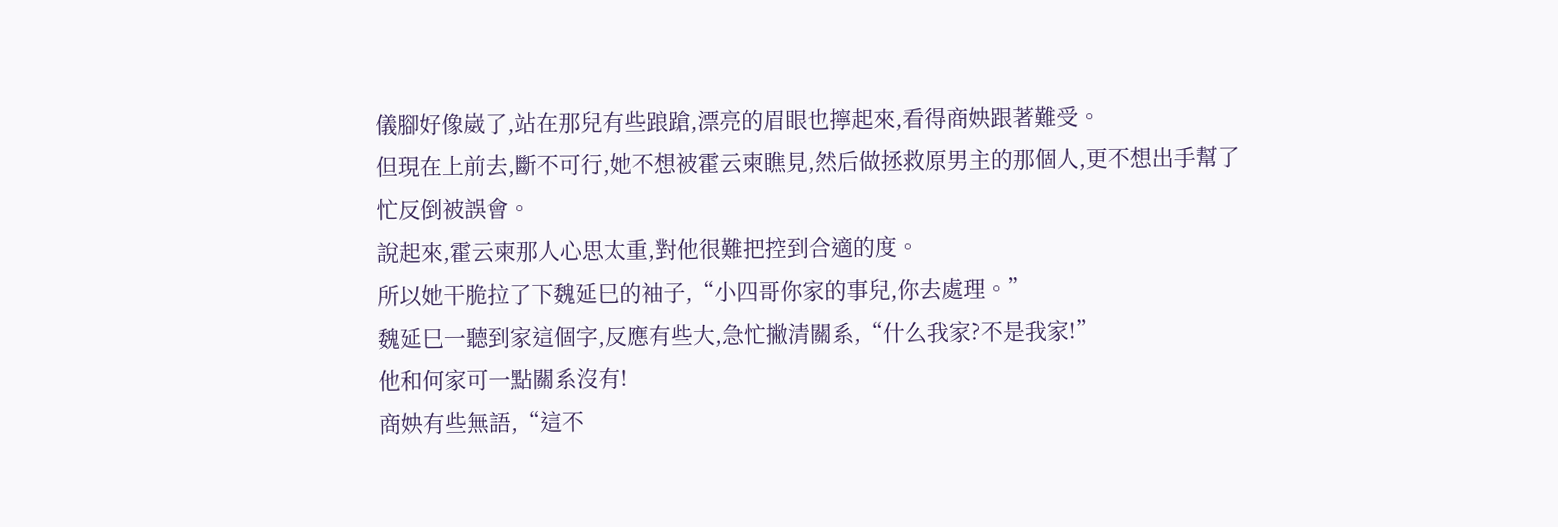儀腳好像崴了,站在那兒有些踉蹌,漂亮的眉眼也擰起來,看得商姎跟著難受。
但現在上前去,斷不可行,她不想被霍云柬瞧見,然后做拯救原男主的那個人,更不想出手幫了忙反倒被誤會。
說起來,霍云柬那人心思太重,對他很難把控到合適的度。
所以她干脆拉了下魏延巳的袖子,“小四哥你家的事兒,你去處理。”
魏延巳一聽到家這個字,反應有些大,急忙撇清關系,“什么我家?不是我家!”
他和何家可一點關系沒有!
商姎有些無語,“這不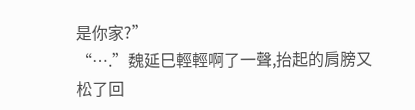是你家?”
“….”魏延巳輕輕啊了一聲,抬起的肩膀又松了回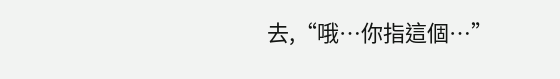去,“哦…你指這個…”